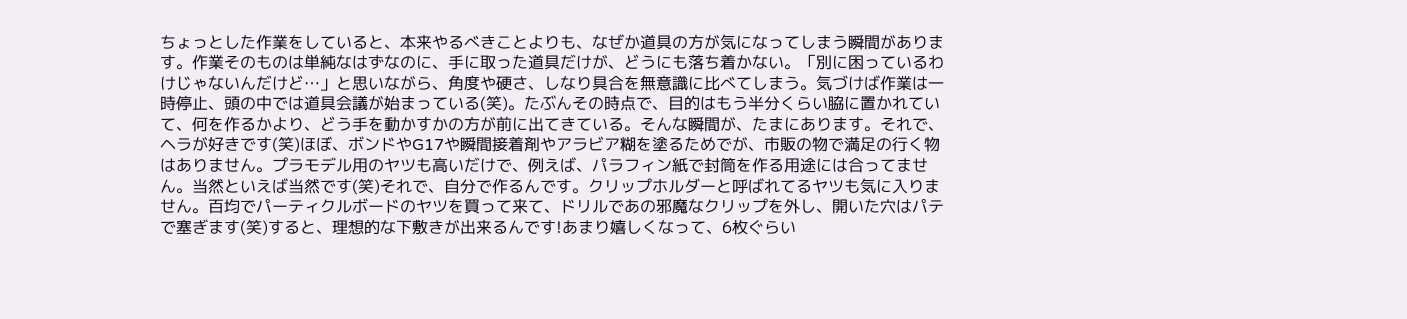ちょっとした作業をしていると、本来やるべきことよりも、なぜか道具の方が気になってしまう瞬間があります。作業そのものは単純なはずなのに、手に取った道具だけが、どうにも落ち着かない。「別に困っているわけじゃないんだけど…」と思いながら、角度や硬さ、しなり具合を無意識に比べてしまう。気づけば作業は一時停止、頭の中では道具会議が始まっている(笑)。たぶんその時点で、目的はもう半分くらい脇に置かれていて、何を作るかより、どう手を動かすかの方が前に出てきている。そんな瞬間が、たまにあります。それで、ヘラが好きです(笑)ほぼ、ボンドやG17や瞬間接着剤やアラビア糊を塗るためでが、市販の物で満足の行く物はありません。プラモデル用のヤツも高いだけで、例えば、パラフィン紙で封筒を作る用途には合ってません。当然といえば当然です(笑)それで、自分で作るんです。クリップホルダーと呼ばれてるヤツも気に入りません。百均でパーティクルボードのヤツを買って来て、ドリルであの邪魔なクリップを外し、開いた穴はパテで塞ぎます(笑)すると、理想的な下敷きが出来るんです!あまり嬉しくなって、6枚ぐらい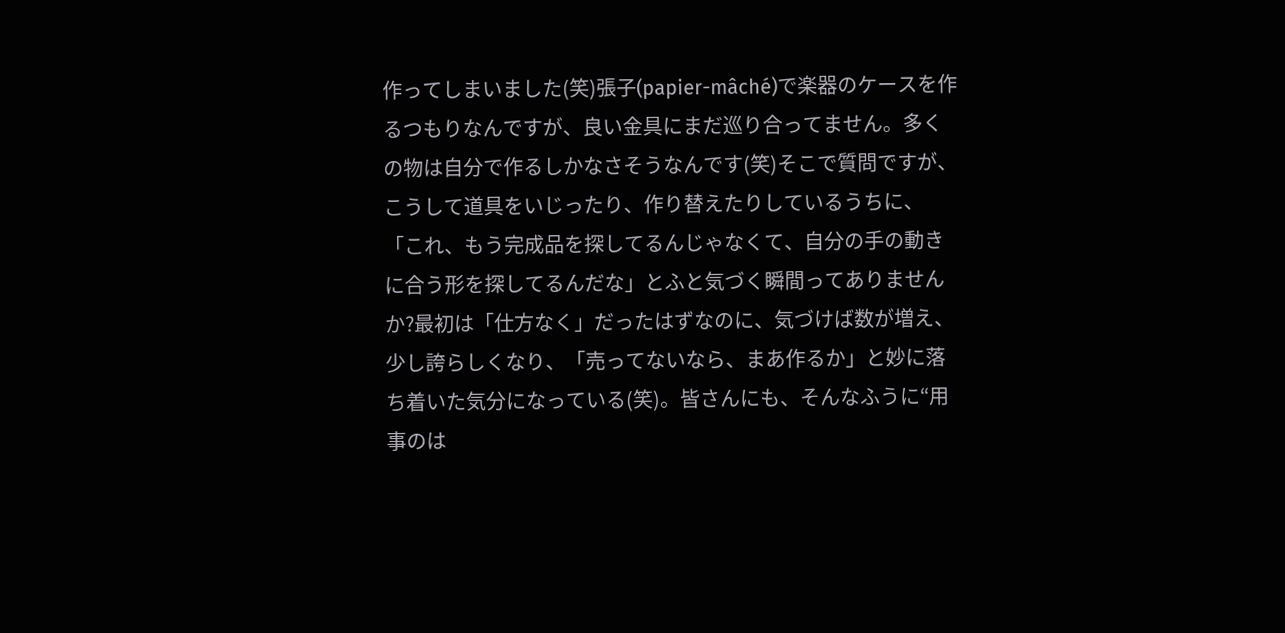作ってしまいました(笑)張子(papier-mâché)で楽器のケースを作るつもりなんですが、良い金具にまだ巡り合ってません。多くの物は自分で作るしかなさそうなんです(笑)そこで質問ですが、こうして道具をいじったり、作り替えたりしているうちに、「これ、もう完成品を探してるんじゃなくて、自分の手の動きに合う形を探してるんだな」とふと気づく瞬間ってありませんか?最初は「仕方なく」だったはずなのに、気づけば数が増え、少し誇らしくなり、「売ってないなら、まあ作るか」と妙に落ち着いた気分になっている(笑)。皆さんにも、そんなふうに“用事のは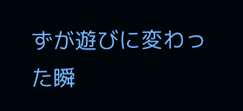ずが遊びに変わった瞬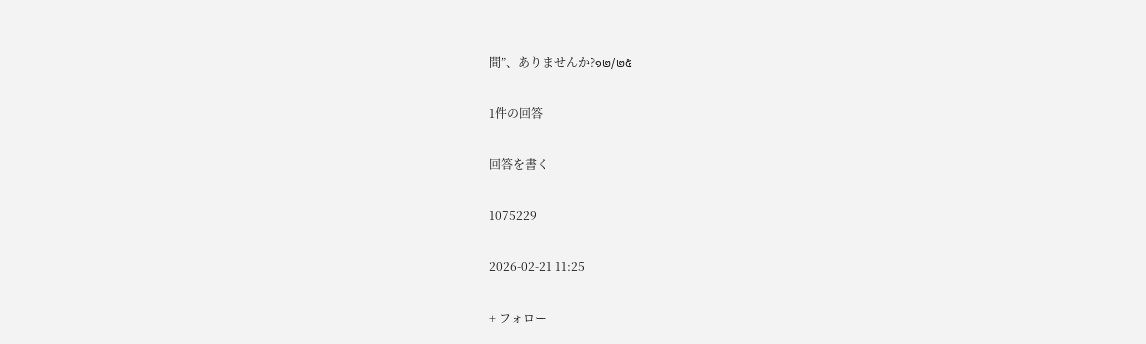間”、ありませんか?๑๒/๒๕

1件の回答

回答を書く

1075229

2026-02-21 11:25

+ フォロー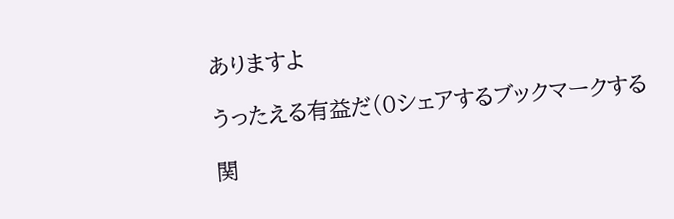ありますよ

うったえる有益だ(0シェアするブックマークする

関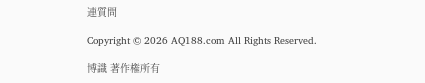連質問

Copyright © 2026 AQ188.com All Rights Reserved.

博識 著作権所有